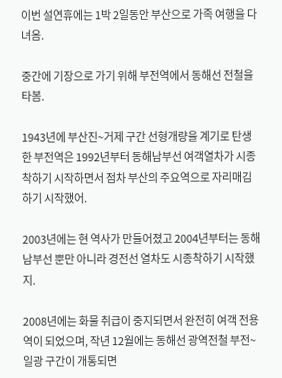이번 설연휴에는 1박 2일동안 부산으로 가족 여행을 다녀옴.

중간에 기장으로 가기 위해 부전역에서 동해선 전철을 타봄.

1943년에 부산진~거제 구간 선형개량을 계기로 탄생한 부전역은 1992년부터 동해남부선 여객열차가 시종착하기 시작하면서 점차 부산의 주요역으로 자리매김하기 시작했어.

2003년에는 현 역사가 만들어졌고 2004년부터는 동해남부선 뿐만 아니라 경전선 열차도 시종착하기 시작했지.

2008년에는 화물 취급이 중지되면서 완전히 여객 전용역이 되었으며, 작년 12월에는 동해선 광역전철 부전~일광 구간이 개통되면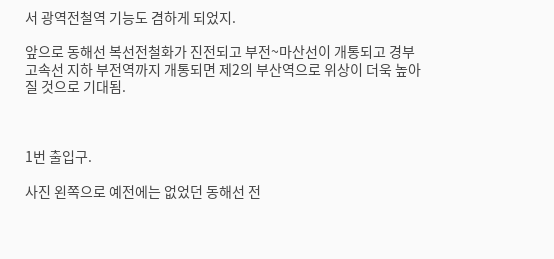서 광역전철역 기능도 겸하게 되었지.

앞으로 동해선 복선전철화가 진전되고 부전~마산선이 개통되고 경부고속선 지하 부전역까지 개통되면 제2의 부산역으로 위상이 더욱 높아질 것으로 기대됨.



1번 출입구.

사진 왼쪽으로 예전에는 없었던 동해선 전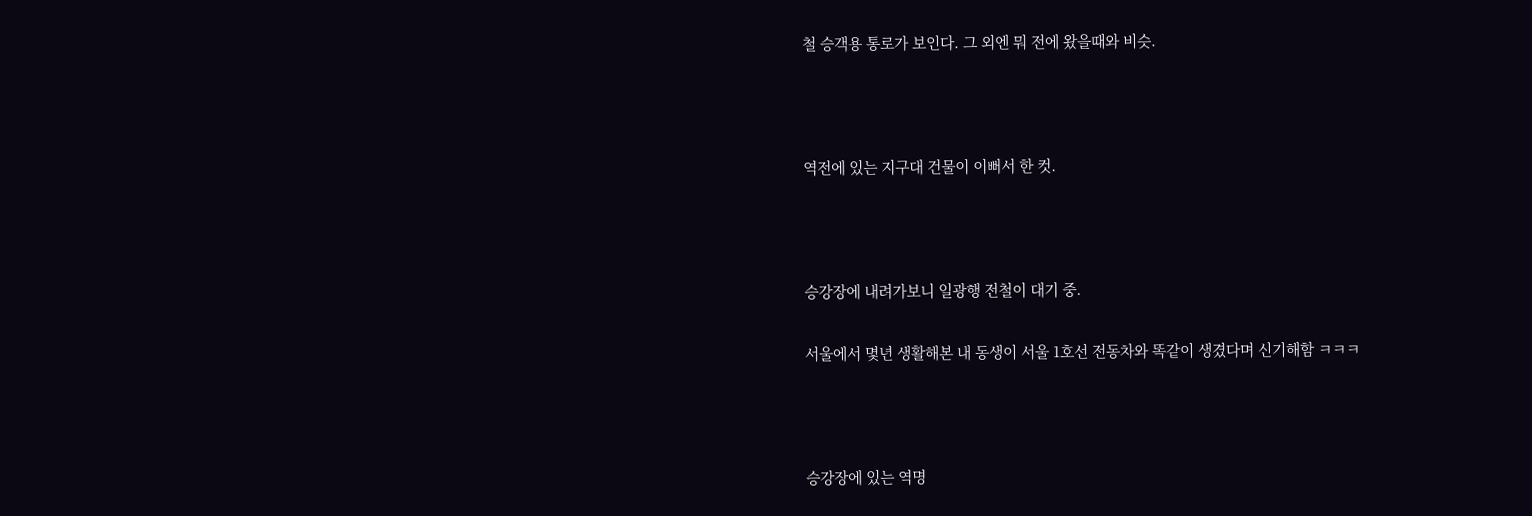철 승객용 통로가 보인다. 그 외엔 뭐 전에 왔을때와 비슷.



역전에 있는 지구대 건물이 이뻐서 한 컷.



승강장에 내려가보니 일광행 전철이 대기 중.

서울에서 몇년 생활해본 내 동생이 서울 1호선 전동차와 똑같이 생겼다며 신기해함 ㅋㅋㅋ



승강장에 있는 역명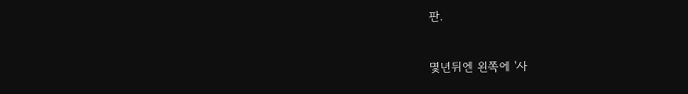판.

몇년뒤엔 왼쪽에 '사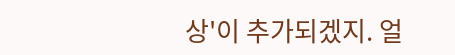상'이 추가되겠지. 얼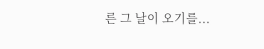른 그 날이 오기를...